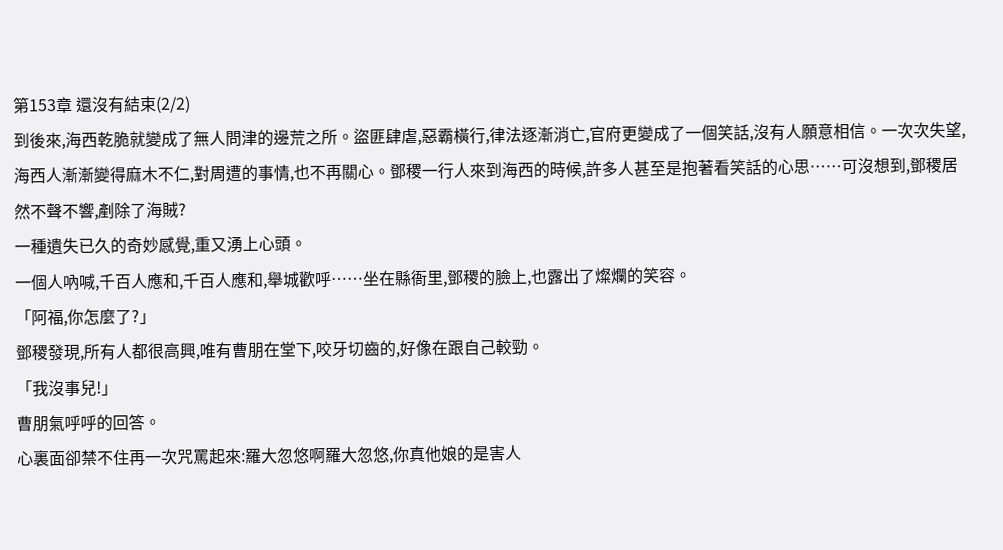第153章 還沒有結束(2/2)
到後來,海西乾脆就變成了無人問津的邊荒之所。盜匪肆虐,惡霸橫行,律法逐漸消亡,官府更變成了一個笑話,沒有人願意相信。一次次失望,海西人漸漸變得麻木不仁,對周遭的事情,也不再關心。鄧稷一行人來到海西的時候,許多人甚至是抱著看笑話的心思……可沒想到,鄧稷居然不聲不響,剷除了海賊?
一種遺失已久的奇妙感覺,重又湧上心頭。
一個人吶喊,千百人應和,千百人應和,舉城歡呼……坐在縣衙里,鄧稷的臉上,也露出了燦爛的笑容。
「阿福,你怎麼了?」
鄧稷發現,所有人都很高興,唯有曹朋在堂下,咬牙切齒的,好像在跟自己較勁。
「我沒事兒!」
曹朋氣呼呼的回答。
心裏面卻禁不住再一次咒罵起來:羅大忽悠啊羅大忽悠,你真他娘的是害人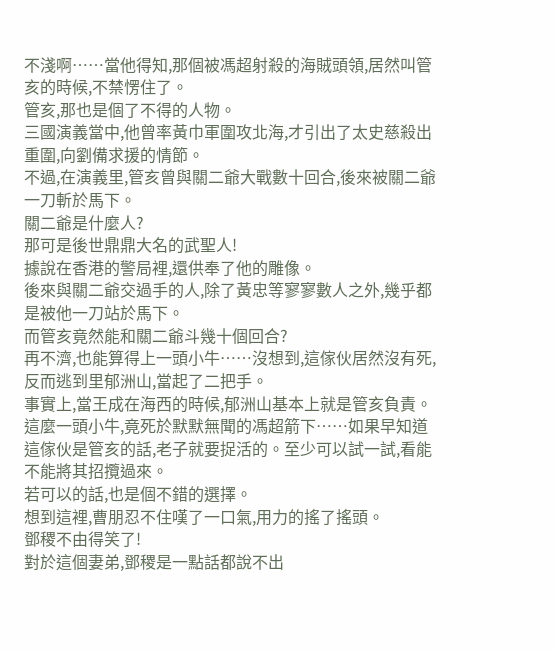不淺啊……當他得知,那個被馮超射殺的海賊頭領,居然叫管亥的時候,不禁愣住了。
管亥,那也是個了不得的人物。
三國演義當中,他曾率黃巾軍圍攻北海,才引出了太史慈殺出重圍,向劉備求援的情節。
不過,在演義里,管亥曾與關二爺大戰數十回合,後來被關二爺一刀斬於馬下。
關二爺是什麼人?
那可是後世鼎鼎大名的武聖人!
據說在香港的警局裡,還供奉了他的雕像。
後來與關二爺交過手的人,除了黃忠等寥寥數人之外,幾乎都是被他一刀站於馬下。
而管亥竟然能和關二爺斗幾十個回合?
再不濟,也能算得上一頭小牛……沒想到,這傢伙居然沒有死,反而逃到里郁洲山,當起了二把手。
事實上,當王成在海西的時候,郁洲山基本上就是管亥負責。
這麼一頭小牛,竟死於默默無聞的馮超箭下……如果早知道這傢伙是管亥的話,老子就要捉活的。至少可以試一試,看能不能將其招攬過來。
若可以的話,也是個不錯的選擇。
想到這裡,曹朋忍不住嘆了一口氣,用力的搖了搖頭。
鄧稷不由得笑了!
對於這個妻弟,鄧稷是一點話都說不出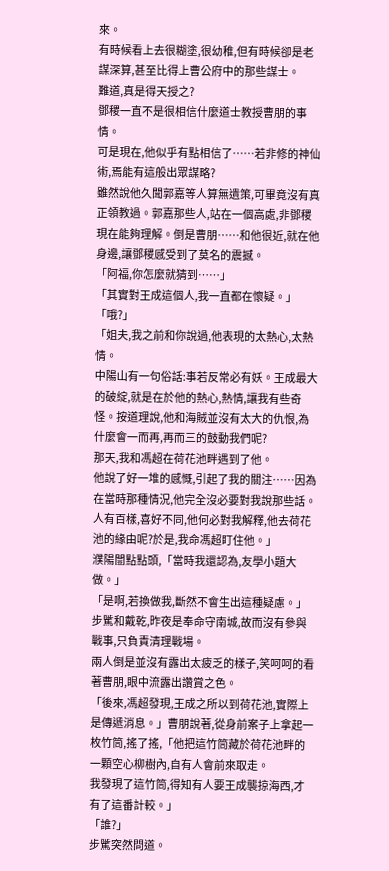來。
有時候看上去很糊塗,很幼稚,但有時候卻是老謀深算,甚至比得上曹公府中的那些謀士。
難道,真是得天授之?
鄧稷一直不是很相信什麼道士教授曹朋的事情。
可是現在,他似乎有點相信了……若非修的神仙術,焉能有這般出眾謀略?
雖然說他久聞郭嘉等人算無遺策,可畢竟沒有真正領教過。郭嘉那些人,站在一個高處,非鄧稷現在能夠理解。倒是曹朋……和他很近,就在他身邊,讓鄧稷感受到了莫名的震撼。
「阿福,你怎麼就猜到……」
「其實對王成這個人,我一直都在懷疑。」
「哦?」
「姐夫,我之前和你說過,他表現的太熱心,太熱情。
中陽山有一句俗話:事若反常必有妖。王成最大的破綻,就是在於他的熱心,熱情,讓我有些奇怪。按道理說,他和海賊並沒有太大的仇恨,為什麼會一而再,再而三的鼓動我們呢?
那天,我和馮超在荷花池畔遇到了他。
他說了好一堆的感慨,引起了我的關注……因為在當時那種情況,他完全沒必要對我說那些話。人有百樣,喜好不同,他何必對我解釋,他去荷花池的緣由呢?於是,我命馮超盯住他。」
濮陽闓點點頭,「當時我還認為,友學小題大做。」
「是啊,若換做我,斷然不會生出這種疑慮。」
步騭和戴乾,昨夜是奉命守南城,故而沒有參與戰事,只負責清理戰場。
兩人倒是並沒有露出太疲乏的樣子,笑呵呵的看著曹朋,眼中流露出讚賞之色。
「後來,馮超發現,王成之所以到荷花池,實際上是傳遞消息。」曹朋說著,從身前案子上拿起一枚竹筒,搖了搖,「他把這竹筒藏於荷花池畔的一顆空心柳樹內,自有人會前來取走。
我發現了這竹筒,得知有人要王成襲掠海西,才有了這番計較。」
「誰?」
步騭突然問道。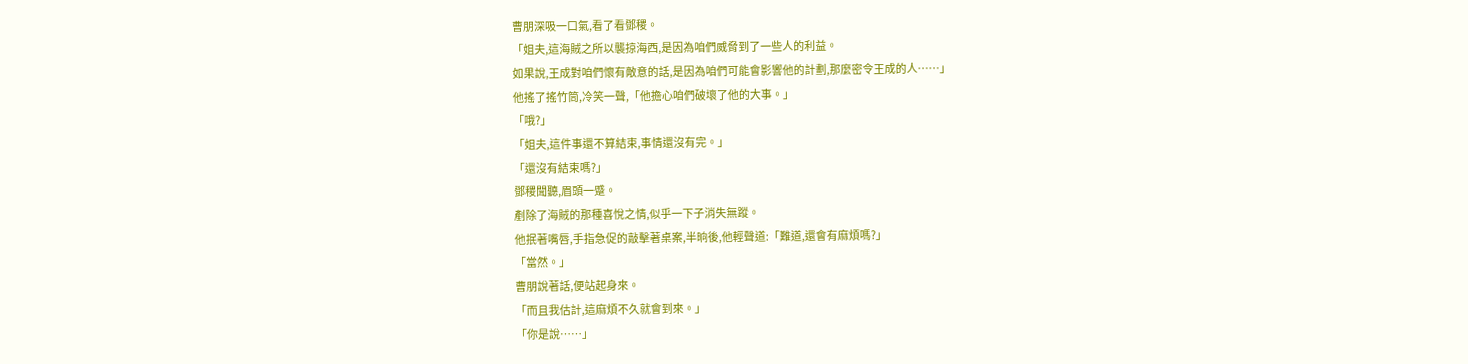曹朋深吸一口氣,看了看鄧稷。
「姐夫,這海賊之所以襲掠海西,是因為咱們威脅到了一些人的利益。
如果說,王成對咱們懷有敵意的話,是因為咱們可能會影響他的計劃,那麼密令王成的人……」
他搖了搖竹筒,冷笑一聲,「他擔心咱們破壞了他的大事。」
「哦?」
「姐夫,這件事還不算結束,事情還沒有完。」
「還沒有結束嗎?」
鄧稷聞聽,眉頭一蹙。
剷除了海賊的那種喜悅之情,似乎一下子消失無蹤。
他抿著嘴唇,手指急促的敲擊著桌案,半晌後,他輕聲道:「難道,還會有麻煩嗎?」
「當然。」
曹朋說著話,便站起身來。
「而且我估計,這麻煩不久就會到來。」
「你是說……」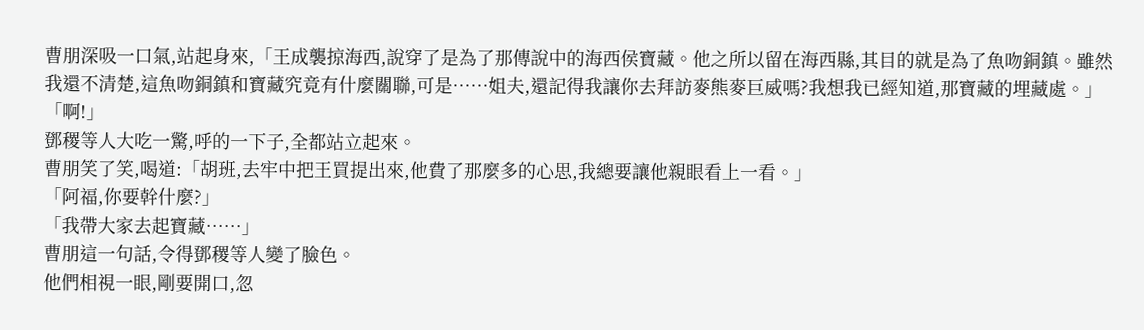曹朋深吸一口氣,站起身來,「王成襲掠海西,說穿了是為了那傳說中的海西侯寶藏。他之所以留在海西縣,其目的就是為了魚吻銅鎮。雖然我還不清楚,這魚吻銅鎮和寶藏究竟有什麼關聯,可是……姐夫,還記得我讓你去拜訪麥熊麥巨威嗎?我想我已經知道,那寶藏的埋藏處。」
「啊!」
鄧稷等人大吃一驚,呼的一下子,全都站立起來。
曹朋笑了笑,喝道:「胡班,去牢中把王買提出來,他費了那麼多的心思,我總要讓他親眼看上一看。」
「阿福,你要幹什麼?」
「我帶大家去起寶藏……」
曹朋這一句話,令得鄧稷等人變了臉色。
他們相視一眼,剛要開口,忽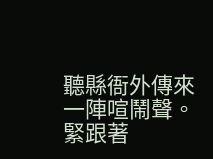聽縣衙外傳來一陣喧鬧聲。
緊跟著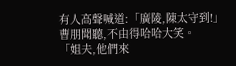有人高聲喊道:「廣陵,陳太守到!」
曹朋聞聽,不由得哈哈大笑。
「姐夫,他們來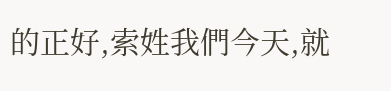的正好,索姓我們今天,就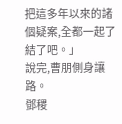把這多年以來的諸個疑案,全都一起了結了吧。」
說完,曹朋側身讓路。
鄧稷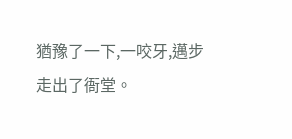猶豫了一下,一咬牙,邁步走出了衙堂。